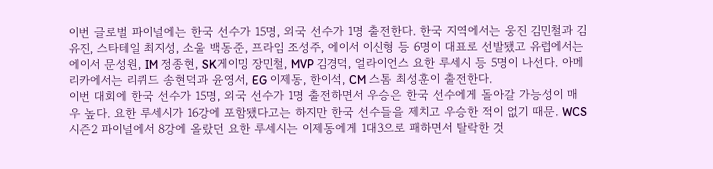이번 글로벌 파이널에는 한국 선수가 15명, 외국 선수가 1명 출전한다. 한국 지역에서는 웅진 김민철과 김유진, 스타테일 최지성, 소울 백동준, 프라임 조성주, 에이서 이신형 등 6명이 대표로 선발됐고 유럽에서는 에이서 문성원, IM 정종현, SK게이밍 장민철, MVP 김경덕, 얼라이언스 요한 루세시 등 5명이 나선다. 아메리카에서는 리퀴드 송현덕과 윤영서, EG 이제동, 한이석, CM 스톰 최성훈이 출전한다.
이번 대회에 한국 선수가 15명, 외국 선수가 1명 출전하면서 우승은 한국 선수에게 돌아갈 가능성이 매우 높다. 요한 루세시가 16강에 포함됐다고는 하지만 한국 선수들을 제치고 우승한 적이 없기 때문. WCS 시즌2 파이널에서 8강에 올랐던 요한 루세시는 이제동에게 1대3으로 패하면서 탈락한 것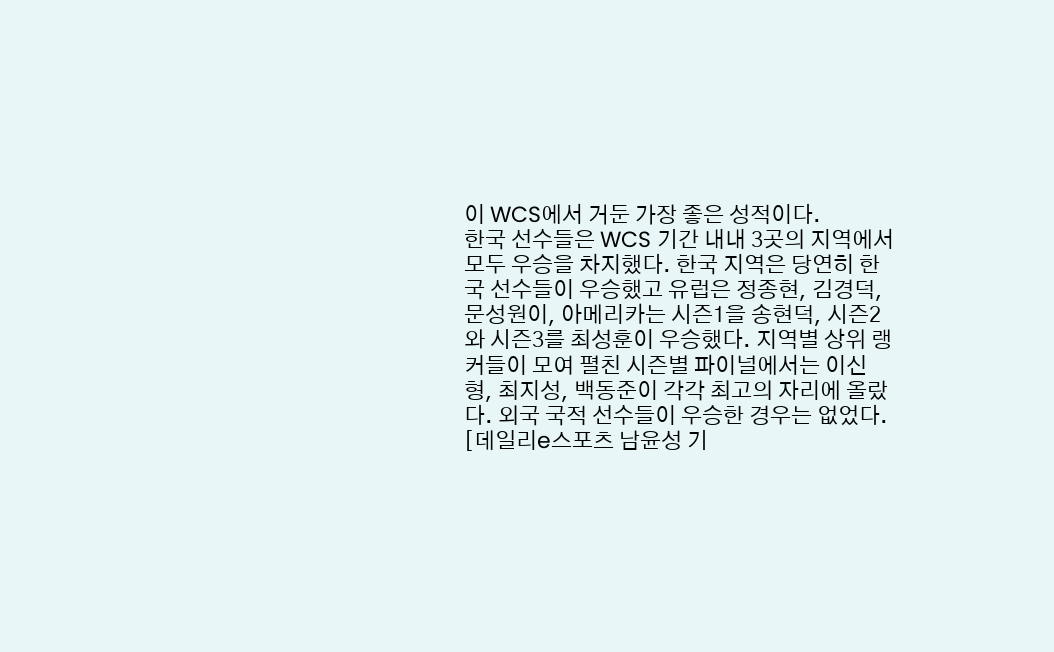이 WCS에서 거둔 가장 좋은 성적이다.
한국 선수들은 WCS 기간 내내 3곳의 지역에서 모두 우승을 차지했다. 한국 지역은 당연히 한국 선수들이 우승했고 유럽은 정종현, 김경덕, 문성원이, 아메리카는 시즌1을 송현덕, 시즌2와 시즌3를 최성훈이 우승했다. 지역별 상위 랭커들이 모여 펼친 시즌별 파이널에서는 이신형, 최지성, 백동준이 각각 최고의 자리에 올랐다. 외국 국적 선수들이 우승한 경우는 없었다.
[데일리e스포츠 남윤성 기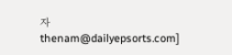자 thenam@dailyepsorts.com]